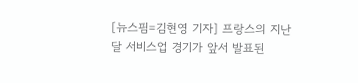[뉴스핌=김현영 기자] 프랑스의 지난 달 서비스업 경기가 앞서 발표된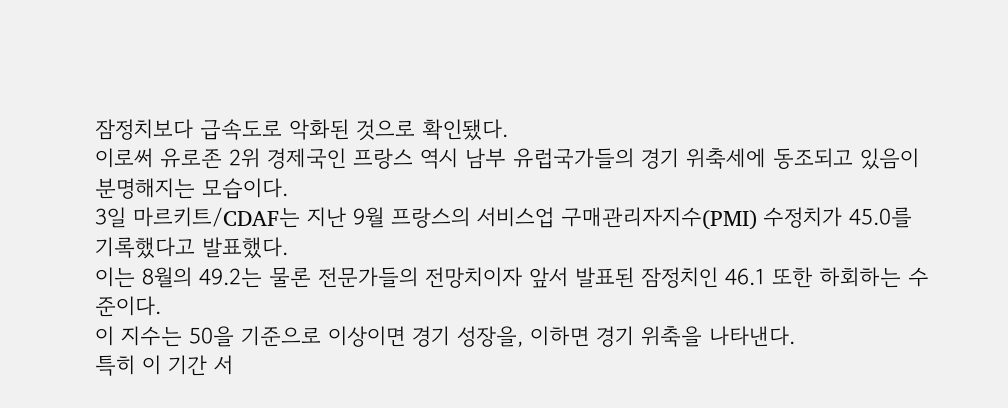잠정치보다 급속도로 악화된 것으로 확인됐다.
이로써 유로존 2위 경제국인 프랑스 역시 남부 유럽국가들의 경기 위축세에 동조되고 있음이 분명해지는 모습이다.
3일 마르키트/CDAF는 지난 9월 프랑스의 서비스업 구매관리자지수(PMI) 수정치가 45.0를 기록했다고 발표했다.
이는 8월의 49.2는 물론 전문가들의 전망치이자 앞서 발표된 잠정치인 46.1 또한 하회하는 수준이다.
이 지수는 50을 기준으로 이상이면 경기 성장을, 이하면 경기 위축을 나타낸다.
특히 이 기간 서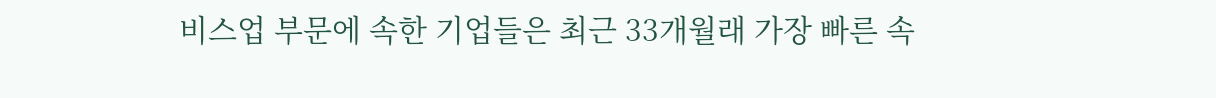비스업 부문에 속한 기업들은 최근 33개월래 가장 빠른 속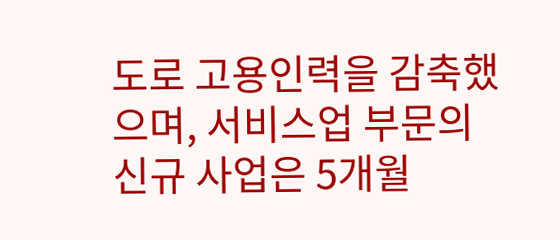도로 고용인력을 감축했으며, 서비스업 부문의 신규 사업은 5개월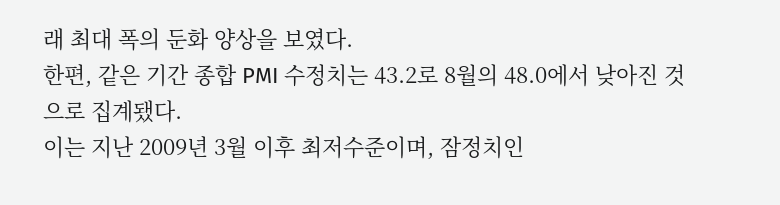래 최대 폭의 둔화 양상을 보였다.
한편, 같은 기간 종합 PMI 수정치는 43.2로 8월의 48.0에서 낮아진 것으로 집계됐다.
이는 지난 2009년 3월 이후 최저수준이며, 잠정치인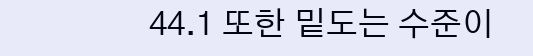44.1 또한 밑도는 수준이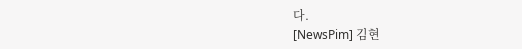다.
[NewsPim] 김현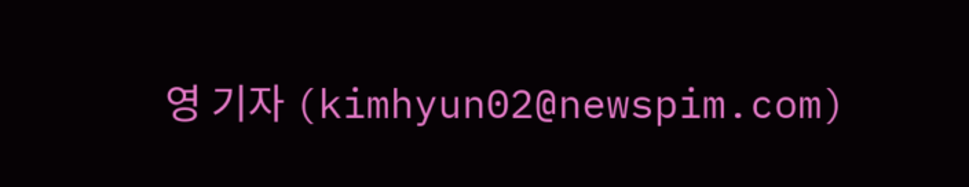영 기자 (kimhyun02@newspim.com)